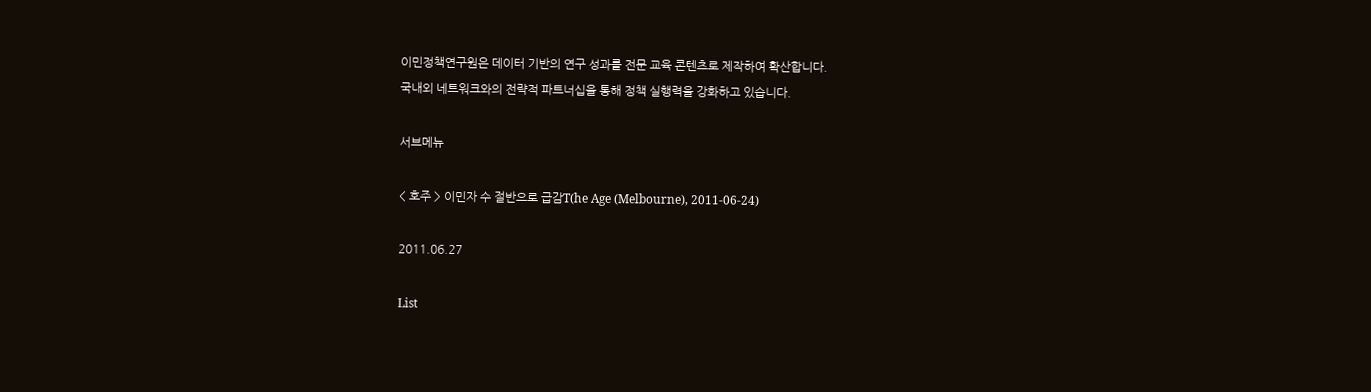이민정책연구원은 데이터 기반의 연구 성과를 전문 교육 콘텐츠로 제작하여 확산합니다.
국내외 네트워크와의 전략적 파트너십을 통해 정책 실행력을 강화하고 있습니다.

서브메뉴

< 호주 > 이민자 수 절반으로 급감T(he Age (Melbourne), 2011-06-24)

2011.06.27

List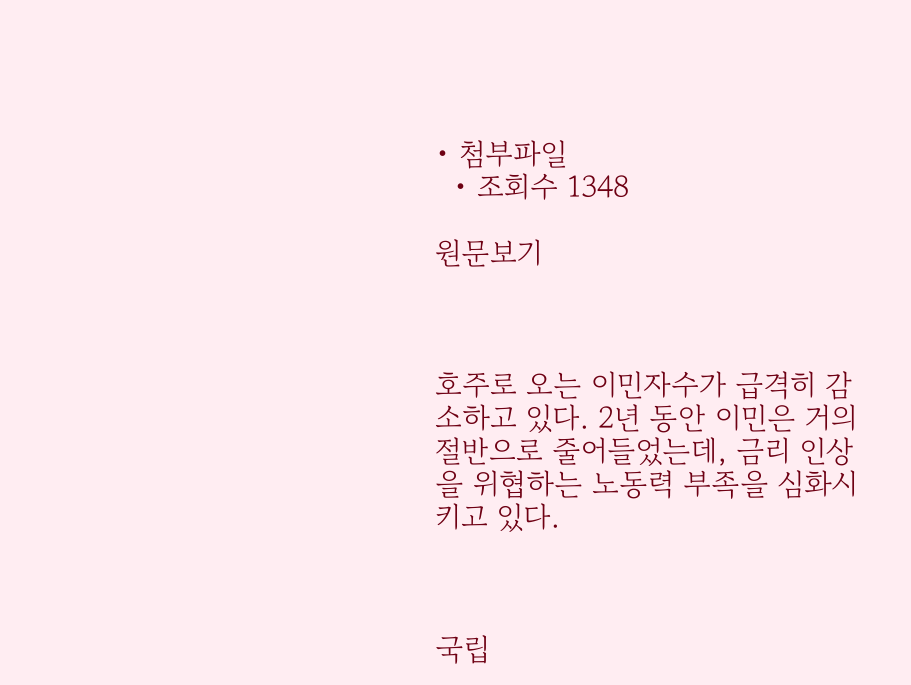• 첨부파일
  • 조회수 1348

원문보기



호주로 오는 이민자수가 급격히 감소하고 있다. 2년 동안 이민은 거의 절반으로 줄어들었는데, 금리 인상을 위협하는 노동력 부족을 심화시키고 있다.



국립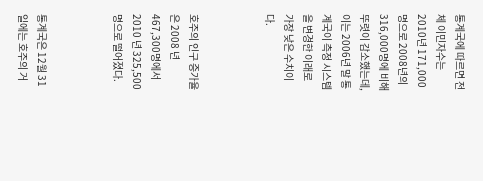통계국에 따르면 전체 이민자수는 2010년 171,000명으로 2008년의 316,000명에 비해 뚜렷이 감소했는데, 이는 2006년 말 통계국이 측정 시스템을 변경한 이래로 가장 낮은 수치이다.



호주의 인구 증가율은 2008 년 467,300명에서 2010 년 325,500명으로 떨어졌다.



통계국은 12월 31일에는 호주의 거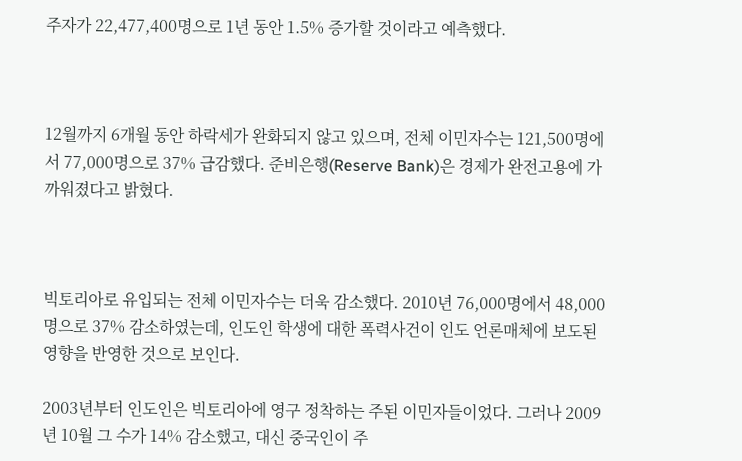주자가 22,477,400명으로 1년 동안 1.5% 증가할 것이라고 예측했다.



12월까지 6개월 동안 하락세가 완화되지 않고 있으며, 전체 이민자수는 121,500명에서 77,000명으로 37% 급감했다. 준비은행(Reserve Bank)은 경제가 완전고용에 가까워졌다고 밝혔다.



빅토리아로 유입되는 전체 이민자수는 더욱 감소했다. 2010년 76,000명에서 48,000명으로 37% 감소하였는데, 인도인 학생에 대한 폭력사건이 인도 언론매체에 보도된 영향을 반영한 것으로 보인다.

2003년부터 인도인은 빅토리아에 영구 정착하는 주된 이민자들이었다. 그러나 2009년 10월 그 수가 14% 감소했고, 대신 중국인이 주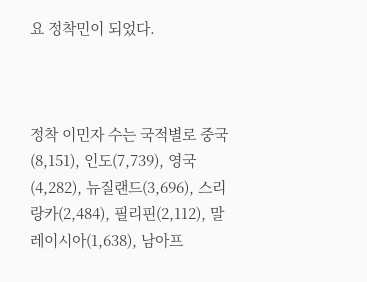요 정착민이 되었다.



정착 이민자 수는 국적별로 중국(8,151), 인도(7,739), 영국(4,282), 뉴질랜드(3,696), 스리랑카(2,484), 필리핀(2,112), 말레이시아(1,638), 남아프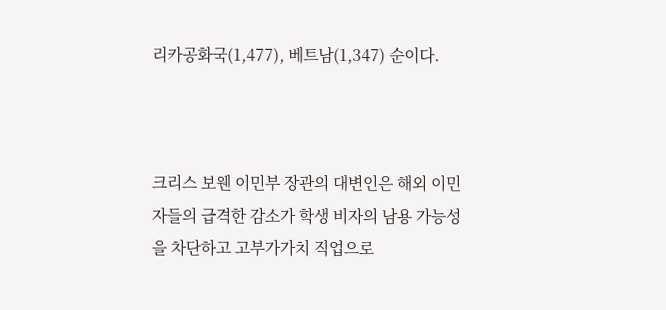리카공화국(1,477), 베트남(1,347) 순이다.



크리스 보웬 이민부 장관의 대변인은 해외 이민자들의 급격한 감소가 학생 비자의 남용 가능성을 차단하고 고부가가치 직업으로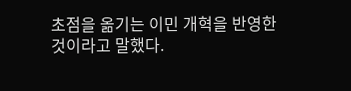초점을 옮기는 이민 개혁을 반영한 것이라고 말했다.